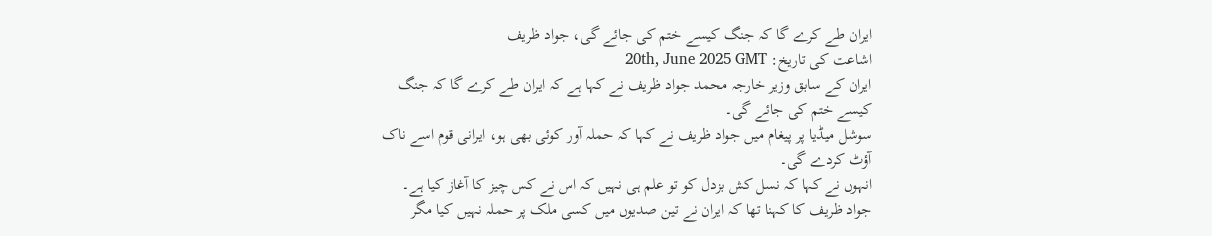ایران طے کرے گا کہ جنگ کیسے ختم کی جائے گی، جواد ظریف
اشاعت کی تاریخ: 20th, June 2025 GMT
ایران کے سابق وزیر خارجہ محمد جواد ظریف نے کہا ہے کہ ایران طے کرے گا کہ جنگ کیسے ختم کی جائے گی۔
سوشل میڈیا پر پیغام میں جواد ظریف نے کہا کہ حملہ آور کوئی بھی ہو، ایرانی قوم اسے ناک آؤٹ کردے گی۔
انہوں نے کہا کہ نسل کش بزدل کو تو علم ہی نہیں کہ اس نے کس چیز کا آغاز کیا ہے۔
جواد ظریف کا کہنا تھا کہ ایران نے تین صدیوں میں کسی ملک پر حملہ نہیں کیا مگر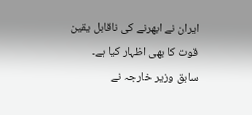ایران نے ابھرنے کی ناقابل یقین قوت کا بھی اظہار کیا ہے۔
سابق وزیر خارجہ نے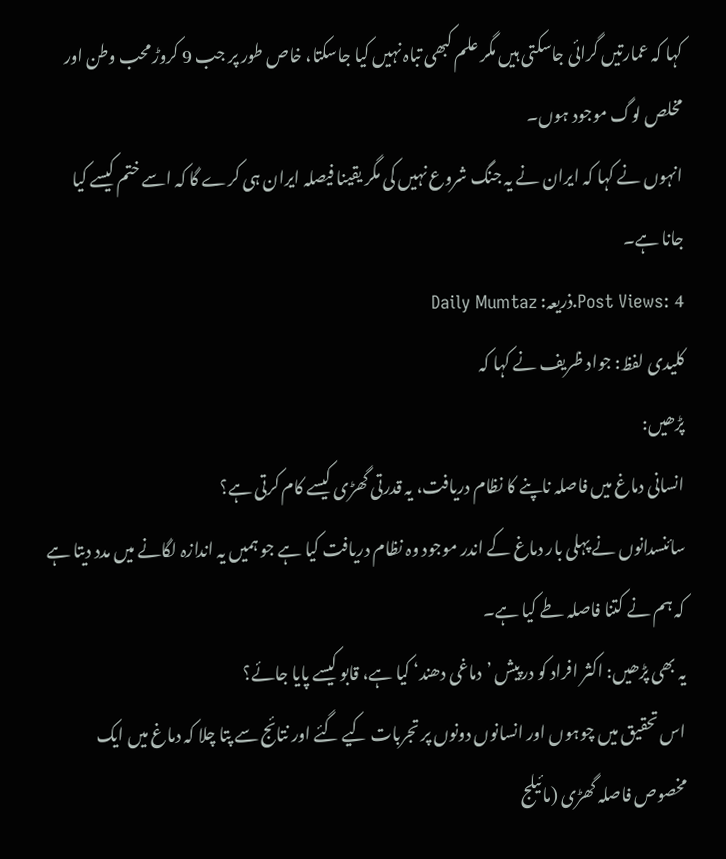کہا کہ عمارتیں گرائی جاسکتی ہیں مگر علم کبھی تباہ نہیں کیا جاسکتا، خاص طور پر جب 9 کروڑ محب وطن اور مخلص لوگ موجود ہوں۔
انہوں نے کہا کہ ایران نے یہ جنگ شروع نہیں کی مگر یقینا فیصلہ ایران ہی کرے گا کہ اسے ختم کیسے کیا جانا ہے۔
Post Views: 4.ذریعہ: Daily Mumtaz
کلیدی لفظ: جواد ظریف نے کہا کہ
پڑھیں:
انسانی دماغ میں فاصلہ ناپنے کا نظام دریافت، یہ قدرتی گھڑی کیسے کام کرتی ہے؟
سائنسدانوں نے پہلی بار دماغ کے اندر موجود وہ نظام دریافت کیا ہے جو ہمیں یہ اندازہ لگانے میں مدد دیتا ہے کہ ہم نے کتنا فاصلہ طے کیا ہے۔
یہ بھی پڑھیں: اکثر افراد کو درپیش ’دماغی دھند‘ کیا ہے، قابو کیسے پایا جائے؟
اس تحقیق میں چوہوں اور انسانوں دونوں پر تجربات کیے گئے اور نتائج سے پتا چلا کہ دماغ میں ایک مخصوص فاصلہ گھڑی (مائیلج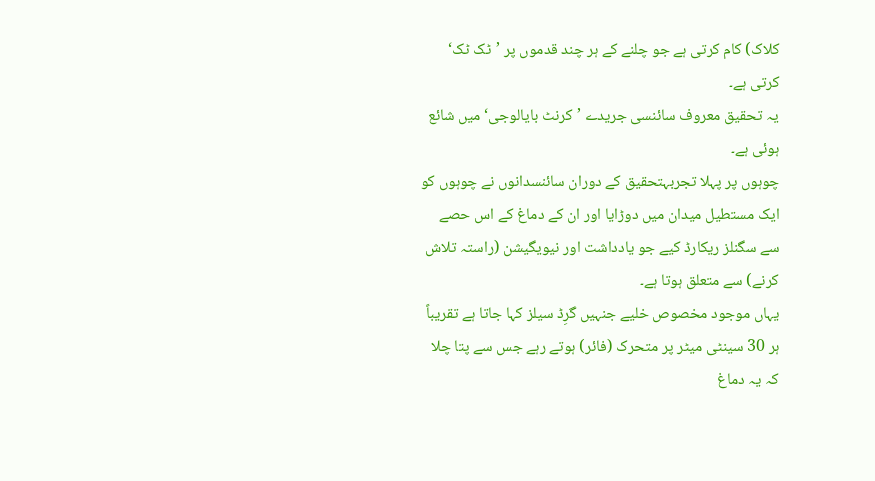کلاک) کام کرتی ہے جو چلنے کے ہر چند قدموں پر ’ٹک ٹک‘ کرتی ہے۔
یہ تحقیق معروف سائنسی جریدے ’کرنٹ بایالوجی‘ میں شائع ہوئی ہے۔
چوہوں پر پہلا تجربہتحقیق کے دوران سائنسدانوں نے چوہوں کو ایک مستطیل میدان میں دوڑایا اور ان کے دماغ کے اس حصے سے سگنلز ریکارڈ کیے جو یادداشت اور نیویگیشن (راستہ تلاش کرنے) سے متعلق ہوتا ہے۔
یہاں موجود مخصوص خلیے جنہیں گرِڈ سیلز کہا جاتا ہے تقریباً ہر 30 سینٹی میٹر پر متحرک (فائر) ہوتے رہے جس سے پتا چلا کہ یہ دماغ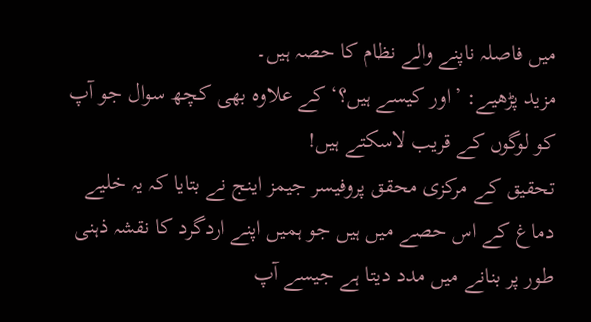میں فاصلہ ناپنے والے نظام کا حصہ ہیں۔
مزید پڑھیے: ’اور کیسے ہیں؟‘ کے علاوہ بھی کچھ سوال جو آپ کو لوگوں کے قریب لاسکتے ہیں!
تحقیق کے مرکزی محقق پروفیسر جیمز اینج نے بتایا کہ یہ خلیے دماغ کے اس حصے میں ہیں جو ہمیں اپنے اردگرد کا نقشہ ذہنی طور پر بنانے میں مدد دیتا ہے جیسے آپ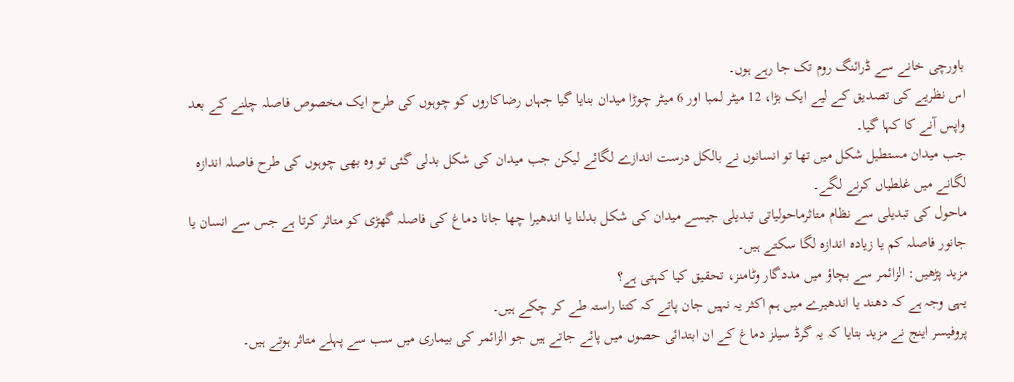باورچی خانے سے ڈرائنگ روم تک جا رہے ہوں۔
اس نظریے کی تصدیق کے لیے ایک بڑا، 12 میٹر لمبا اور 6 میٹر چوڑا میدان بنایا گیا جہاں رضاکاروں کو چوہوں کی طرح ایک مخصوص فاصلہ چلنے کے بعد واپس آنے کا کہا گیا۔
جب میدان مستطیل شکل میں تھا تو انسانوں نے بالکل درست اندازے لگائے لیکن جب میدان کی شکل بدلی گئی تو وہ بھی چوہوں کی طرح فاصلہ اندازہ لگانے میں غلطیاں کرنے لگے۔
ماحول کی تبدیلی سے نظام متاثرماحولیاتی تبدیلی جیسے میدان کی شکل بدلنا یا اندھیرا چھا جانا دماغ کی فاصلہ گھڑی کو متاثر کرتا ہے جس سے انسان یا جانور فاصلہ کم یا زیادہ اندازہ لگا سکتے ہیں۔
مزید پڑھیں: الزائمر سے بچاؤ میں مددگار وٹامنز، تحقیق کیا کہتی ہے؟
یہی وجہ ہے کہ دھند یا اندھیرے میں ہم اکثر یہ نہیں جان پاتے کہ کتنا راستہ طے کر چکے ہیں۔
پروفیسر اینج نے مزید بتایا کہ یہ گرڈ سیلز دماغ کے ان ابتدائی حصوں میں پائے جاتے ہیں جو الزائمر کی بیماری میں سب سے پہلے متاثر ہوتے ہیں۔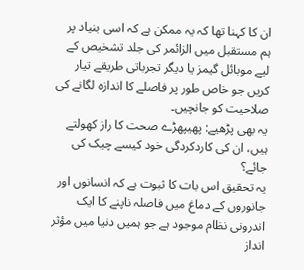ان کا کہنا تھا کہ یہ ممکن ہے کہ اسی بنیاد پر ہم مستقبل میں الزائمر کی جلد تشخیص کے لیے موبائل گیمز یا دیگر تجرباتی طریقے تیار کریں جو خاص طور پر فاصلے کا اندازہ لگانے کی صلاحیت کو جانچیں۔
یہ بھی پڑھیے: پھیپھڑے صحت کا راز کھولتے ہیں، ان کی کاردکردگی خود کیسے چیک کی جائے؟
یہ تحقیق اس بات کا ثبوت ہے کہ انسانوں اور جانوروں کے دماغ میں فاصلہ ناپنے کا ایک اندرونی نظام موجود ہے جو ہمیں دنیا میں مؤثر انداز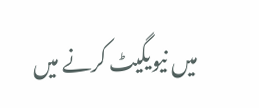میں نیویگیٹ کرنے میں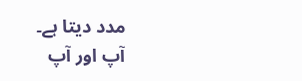مدد دیتا ہے۔
آپ اور آپ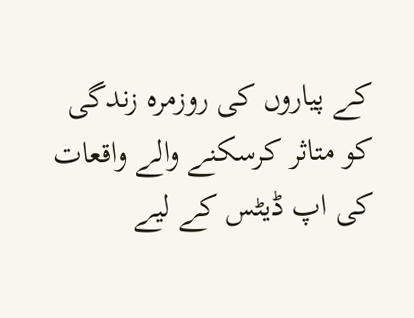کے پیاروں کی روزمرہ زندگی کو متاثر کرسکنے والے واقعات کی اپ ڈیٹس کے لیے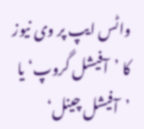واٹس ایپ پر وی نیوز کا ’آفیشل گروپ‘ یا ’آفیشل چینل‘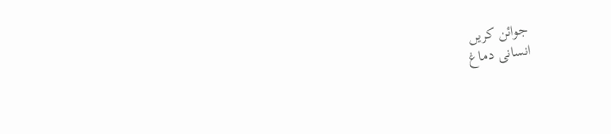جوائن کریں
انسانی دماغ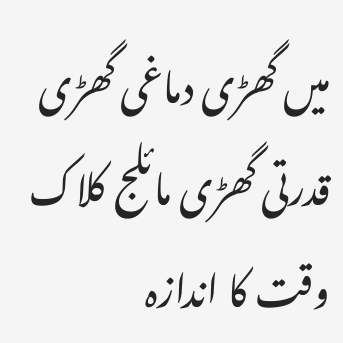میں گھڑی دماغی گھڑی قدرتی گھڑی مائلج کلاک وقت کا اندازہ